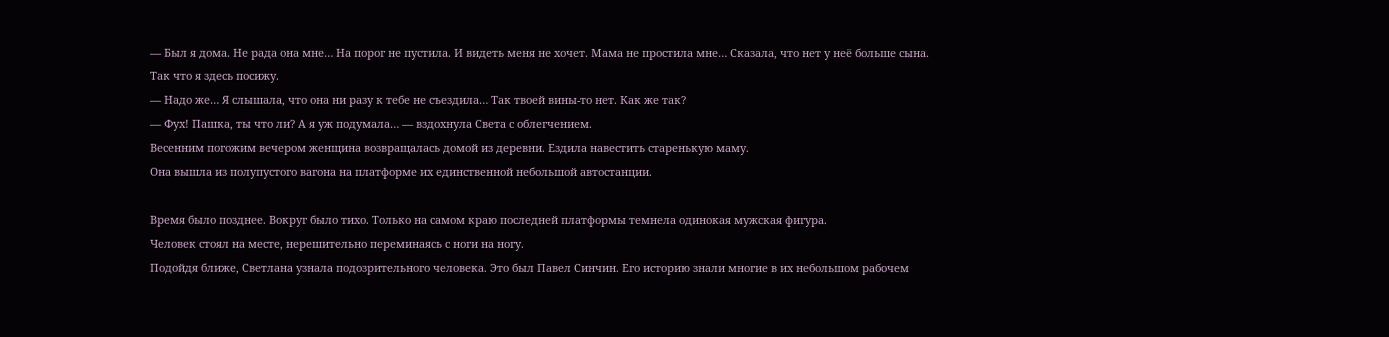— Был я дома. Не рада она мне… На порог не пустила. И видеть меня не хочет. Мама не простила мне… Сказала, что нет у неё больше сына. Так что я здесь посижу.
— Надо же… Я слышала, что она ни разу к тебе не съездила… Так твоей вины-то нет. Как же так?
— Фух! Пашка, ты что ли? А я уж подумала… — вздохнула Света с облегчением.
Весенним погожим вечером женщина возвращалась домой из деревни. Ездила навестить старенькую маму.
Она вышла из полупустого вагона на платформе их единственной небольшой автостанции.

Время было позднее. Вокруг было тихо. Только на самом краю последней платформы темнела одинокая мужская фигура.
Человек стоял на месте, нерешительно переминаясь с ноги на ногу.
Подойдя ближе, Светлана узнала подозрительного человека. Это был Павел Синчин. Его историю знали многие в их небольшом рабочем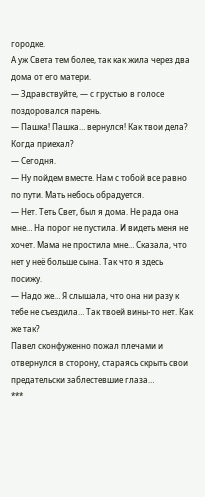городке.
А уж Света тем более, так как жила через два дома от его матери.
— Здравствуйте, — с грустью в голосе поздоровался парень.
— Пашка! Пашка… вернулся! Как твои дела? Когда приехал?
— Сегодня.
— Ну пойдем вместе. Нам с тобой все равно по пути. Мать небось обрадуется.
— Нет. Теть Свет, был я дома. Не рада она мне… На порог не пустила. И видеть меня не хочет. Мама не простила мне… Сказала, что нет у неё больше сына. Так что я здесь посижу.
— Надо же… Я слышала, что она ни разу к тебе не съездила… Так твоей вины-то нет. Как же так?
Павел сконфуженно пожал плечами и отвернулся в сторону, стараясь скрыть свои предательски заблестевшие глаза…
***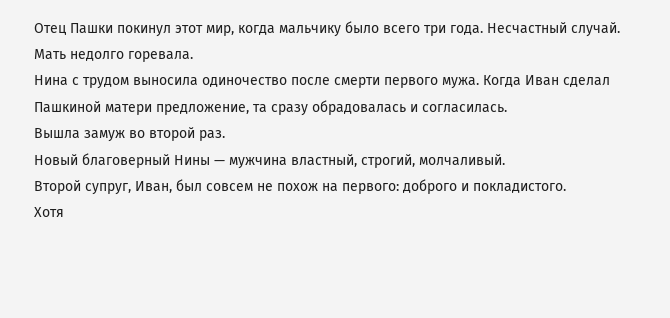Отец Пашки покинул этот мир, когда мальчику было всего три года. Несчастный случай. Мать недолго горевала.
Нина с трудом выносила одиночество после смерти первого мужа. Когда Иван сделал Пашкиной матери предложение, та сразу обрадовалась и согласилась.
Вышла замуж во второй раз.
Новый благоверный Нины — мужчина властный, строгий, молчаливый.
Второй супруг, Иван, был совсем не похож на первого: доброго и покладистого.
Хотя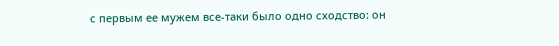с первым ее мужем все-таки было одно сходство: он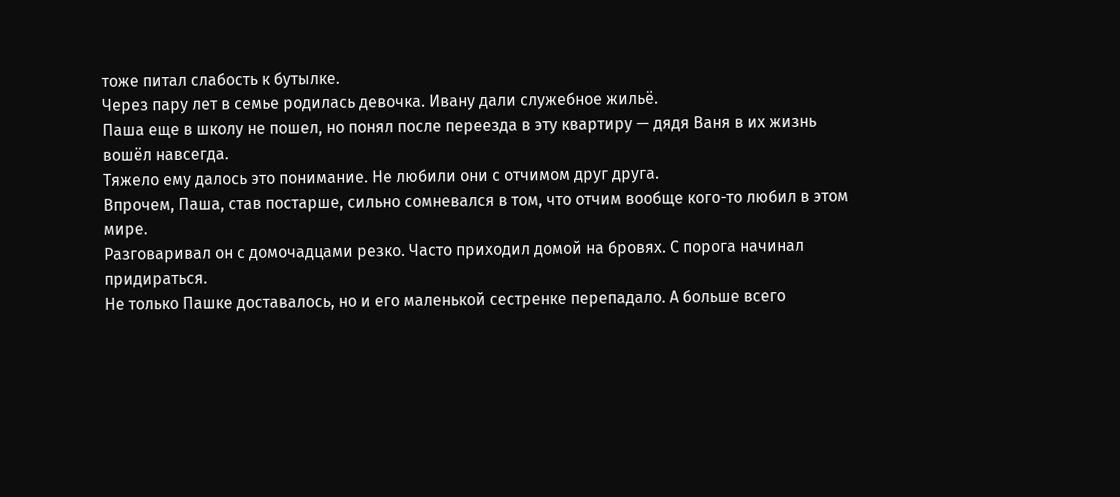тоже питал слабость к бутылке.
Через пару лет в семье родилась девочка. Ивану дали служебное жильё.
Паша еще в школу не пошел, но понял после переезда в эту квартиру — дядя Ваня в их жизнь вошёл навсегда.
Тяжело ему далось это понимание. Не любили они с отчимом друг друга.
Впрочем, Паша, став постарше, сильно сомневался в том, что отчим вообще кого-то любил в этом мире.
Разговаривал он с домочадцами резко. Часто приходил домой на бровях. С порога начинал придираться.
Не только Пашке доставалось, но и его маленькой сестренке перепадало. А больше всего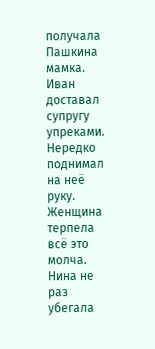получала Пашкина мамка.
Иван доставал супругу упреками. Нередко поднимал на неё руку. Женщина терпела всё это молча.
Нина не раз убегала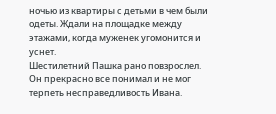ночью из квартиры с детьми в чем были одеты. Ждали на площадке между этажами, когда муженек угомонится и уснет.
Шестилетний Пашка рано повзрослел. Он прекрасно все понимал и не мог терпеть несправедливость Ивана.